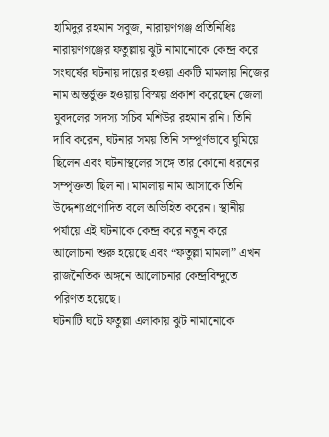হামিদুর রহমান সবুজ, নারায়ণগঞ্জ প্রতিনিধিঃ
নারায়ণগঞ্জের ফতুল্লায় ঝুট নামানোকে কেন্দ্র করে সংঘর্ষের ঘটনায় দায়ের হওয়া একটি মামলায় নিজের নাম অন্তর্ভুক্ত হওয়ায় বিস্ময় প্রকাশ করেছেন জেলা যুবদলের সদস্য সচিব মশিউর রহমান রনি। তিনি দাবি করেন, ঘটনার সময় তিনি সম্পূর্ণভাবে ঘুমিয়ে ছিলেন এবং ঘটনাস্থলের সঙ্গে তার কোনো ধরনের সম্পৃক্ততা ছিল না। মামলায় নাম আসাকে তিনি উদ্দেশ্যপ্রণোদিত বলে অভিহিত করেন। স্থানীয় পর্যায়ে এই ঘটনাকে কেন্দ্র করে নতুন করে আলোচনা শুরু হয়েছে এবং “ফতুল্লা মামলা” এখন রাজনৈতিক অঙ্গনে আলোচনার কেন্দ্রবিন্দুতে পরিণত হয়েছে।
ঘটনাটি ঘটে ফতুল্লা এলাকায় ঝুট নামানোকে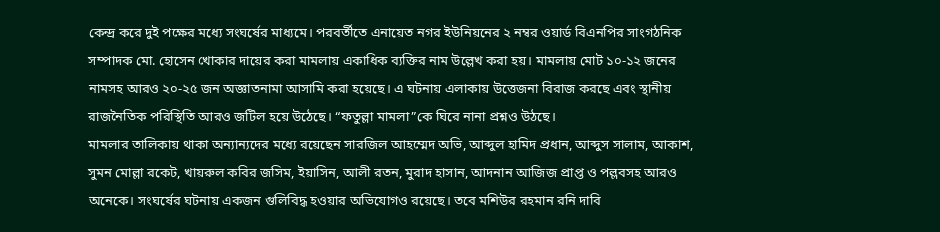কেন্দ্র করে দুই পক্ষের মধ্যে সংঘর্ষের মাধ্যমে। পরবর্তীতে এনায়েত নগর ইউনিয়নের ২ নম্বর ওয়ার্ড বিএনপির সাংগঠনিক সম্পাদক মো. হোসেন খোকার দায়ের করা মামলায় একাধিক ব্যক্তির নাম উল্লেখ করা হয়। মামলায় মোট ১০-১২ জনের নামসহ আরও ২০-২৫ জন অজ্ঞাতনামা আসামি করা হয়েছে। এ ঘটনায় এলাকায় উত্তেজনা বিরাজ করছে এবং স্থানীয় রাজনৈতিক পরিস্থিতি আরও জটিল হয়ে উঠেছে। “ফতুল্লা মামলা”কে ঘিরে নানা প্রশ্নও উঠছে।
মামলার তালিকায় থাকা অন্যান্যদের মধ্যে রয়েছেন সারজিল আহম্মেদ অভি, আব্দুল হামিদ প্রধান, আব্দুস সালাম, আকাশ, সুমন মোল্লা রকেট, খায়রুল কবির জসিম, ইয়াসিন, আলী রতন, মুরাদ হাসান, আদনান আজিজ প্রাপ্ত ও পল্লবসহ আরও অনেকে। সংঘর্ষের ঘটনায় একজন গুলিবিদ্ধ হওয়ার অভিযোগও রয়েছে। তবে মশিউর রহমান রনি দাবি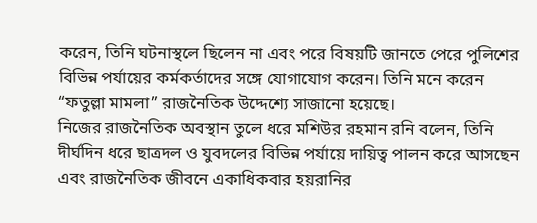করেন, তিনি ঘটনাস্থলে ছিলেন না এবং পরে বিষয়টি জানতে পেরে পুলিশের বিভিন্ন পর্যায়ের কর্মকর্তাদের সঙ্গে যোগাযোগ করেন। তিনি মনে করেন “ফতুল্লা মামলা” রাজনৈতিক উদ্দেশ্যে সাজানো হয়েছে।
নিজের রাজনৈতিক অবস্থান তুলে ধরে মশিউর রহমান রনি বলেন, তিনি দীর্ঘদিন ধরে ছাত্রদল ও যুবদলের বিভিন্ন পর্যায়ে দায়িত্ব পালন করে আসছেন এবং রাজনৈতিক জীবনে একাধিকবার হয়রানির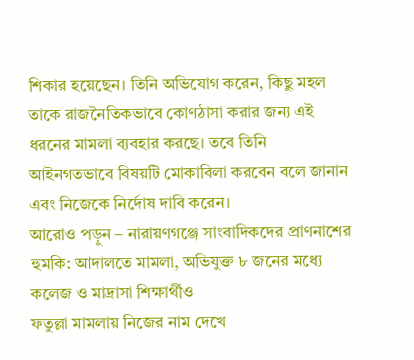শিকার হয়েছেন। তিনি অভিযোগ করেন, কিছু মহল তাকে রাজনৈতিকভাবে কোণঠাসা করার জন্য এই ধরনের মামলা ব্যবহার করছে। তবে তিনি আইনগতভাবে বিষয়টি মোকাবিলা করবেন বলে জানান এবং নিজেকে নির্দোষ দাবি করেন।
আরোও পড়ুন – নারায়ণগঞ্জে সাংবাদিকদের প্রাণনাশের হুমকি: আদালতে মামলা, অভিযুক্ত ৮ জনের মধ্যে কলেজ ও মাদ্রাসা শিক্ষার্থীও
ফতুল্লা মামলায় নিজের নাম দেখে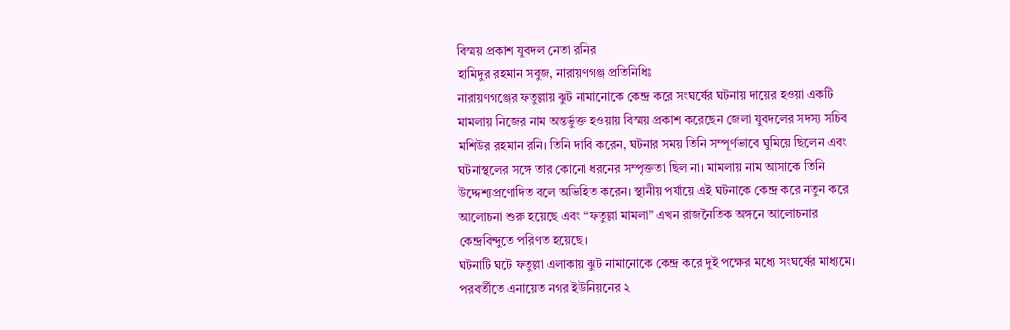বিস্ময় প্রকাশ যুবদল নেতা রনির
হামিদুর রহমান সবুজ, নারায়ণগঞ্জ প্রতিনিধিঃ
নারায়ণগঞ্জের ফতুল্লায় ঝুট নামানোকে কেন্দ্র করে সংঘর্ষের ঘটনায় দায়ের হওয়া একটি মামলায় নিজের নাম অন্তর্ভুক্ত হওয়ায় বিস্ময় প্রকাশ করেছেন জেলা যুবদলের সদস্য সচিব মশিউর রহমান রনি। তিনি দাবি করেন, ঘটনার সময় তিনি সম্পূর্ণভাবে ঘুমিয়ে ছিলেন এবং ঘটনাস্থলের সঙ্গে তার কোনো ধরনের সম্পৃক্ততা ছিল না। মামলায় নাম আসাকে তিনি উদ্দেশ্যপ্রণোদিত বলে অভিহিত করেন। স্থানীয় পর্যায়ে এই ঘটনাকে কেন্দ্র করে নতুন করে আলোচনা শুরু হয়েছে এবং “ফতুল্লা মামলা” এখন রাজনৈতিক অঙ্গনে আলোচনার কেন্দ্রবিন্দুতে পরিণত হয়েছে।
ঘটনাটি ঘটে ফতুল্লা এলাকায় ঝুট নামানোকে কেন্দ্র করে দুই পক্ষের মধ্যে সংঘর্ষের মাধ্যমে। পরবর্তীতে এনায়েত নগর ইউনিয়নের ২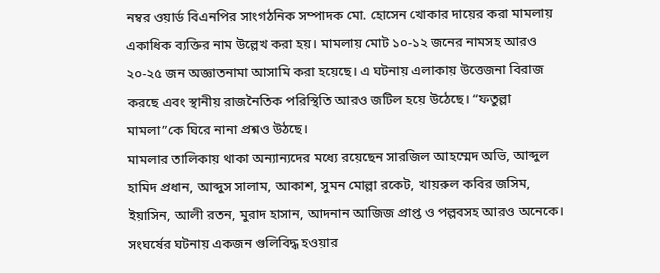নম্বর ওয়ার্ড বিএনপির সাংগঠনিক সম্পাদক মো. হোসেন খোকার দায়ের করা মামলায় একাধিক ব্যক্তির নাম উল্লেখ করা হয়। মামলায় মোট ১০-১২ জনের নামসহ আরও ২০-২৫ জন অজ্ঞাতনামা আসামি করা হয়েছে। এ ঘটনায় এলাকায় উত্তেজনা বিরাজ করছে এবং স্থানীয় রাজনৈতিক পরিস্থিতি আরও জটিল হয়ে উঠেছে। “ফতুল্লা মামলা”কে ঘিরে নানা প্রশ্নও উঠছে।
মামলার তালিকায় থাকা অন্যান্যদের মধ্যে রয়েছেন সারজিল আহম্মেদ অভি, আব্দুল হামিদ প্রধান, আব্দুস সালাম, আকাশ, সুমন মোল্লা রকেট, খায়রুল কবির জসিম, ইয়াসিন, আলী রতন, মুরাদ হাসান, আদনান আজিজ প্রাপ্ত ও পল্লবসহ আরও অনেকে। সংঘর্ষের ঘটনায় একজন গুলিবিদ্ধ হওয়ার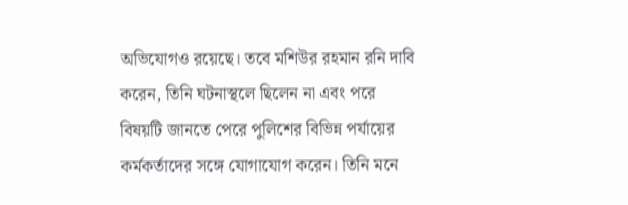অভিযোগও রয়েছে। তবে মশিউর রহমান রনি দাবি করেন, তিনি ঘটনাস্থলে ছিলেন না এবং পরে বিষয়টি জানতে পেরে পুলিশের বিভিন্ন পর্যায়ের কর্মকর্তাদের সঙ্গে যোগাযোগ করেন। তিনি মনে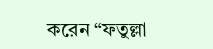করেন “ফতুল্লা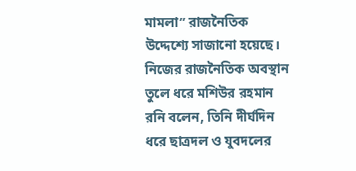মামলা” রাজনৈতিক উদ্দেশ্যে সাজানো হয়েছে।
নিজের রাজনৈতিক অবস্থান তুলে ধরে মশিউর রহমান রনি বলেন, তিনি দীর্ঘদিন ধরে ছাত্রদল ও যুবদলের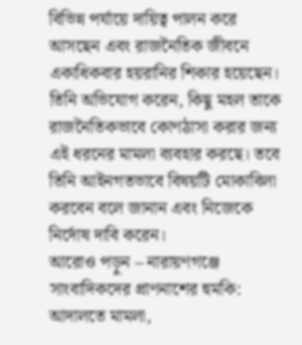বিভিন্ন পর্যায়ে দায়িত্ব পালন করে আসছেন এবং রাজনৈতিক জীবনে একাধিকবার হয়রানির শিকার হয়েছেন। তিনি অভিযোগ করেন, কিছু মহল তাকে রাজনৈতিকভাবে কোণঠাসা করার জন্য এই ধরনের মামলা ব্যবহার করছে। তবে তিনি আইনগতভাবে বিষয়টি মোকাবিলা করবেন বলে জানান এবং নিজেকে নির্দোষ দাবি করেন।
আরোও পড়ুন – নারায়ণগঞ্জে সাংবাদিকদের প্রাণনাশের হুমকি: আদালতে মামলা,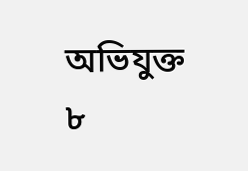অভিযুক্ত ৮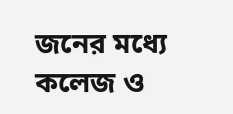জনের মধ্যে কলেজ ও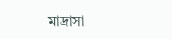মাদ্রাসা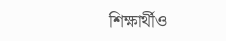শিক্ষার্থীও